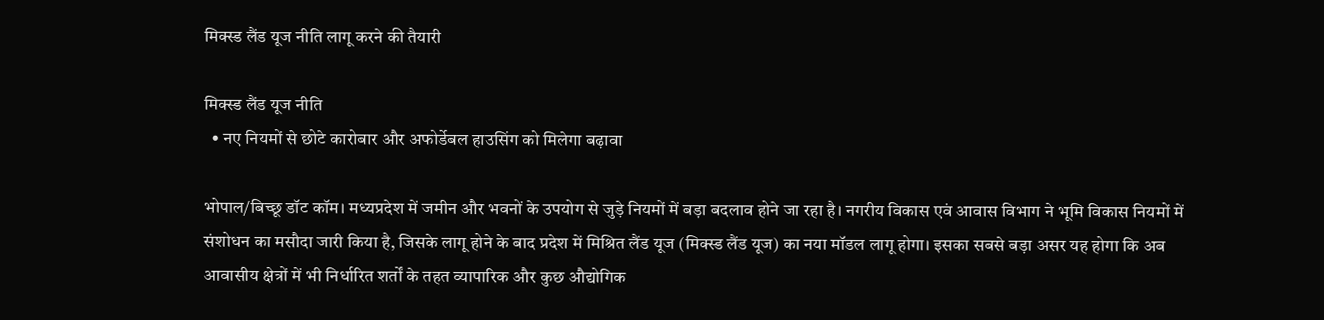मिक्स्ड लैंड यूज नीति लागू करने की तैयारी

मिक्स्ड लैंड यूज नीति
  • नए नियमों से छोटे कारोबार और अफोर्डेबल हाउसिंग को मिलेगा बढ़ावा

भोपाल/बिच्छू डॉट कॉम। मध्यप्रदेश में जमीन और भवनों के उपयोग से जुड़े नियमों में बड़ा बदलाव होने जा रहा है। नगरीय विकास एवं आवास विभाग ने भूमि विकास नियमों में संशोधन का मसौदा जारी किया है, जिसके लागू होने के बाद प्रदेश में मिश्रित लैंड यूज (मिक्स्ड लैंड यूज) का नया मॉडल लागू होगा। इसका सबसे बड़ा असर यह होगा कि अब आवासीय क्षेत्रों में भी निर्धारित शर्तों के तहत व्यापारिक और कुछ औद्योगिक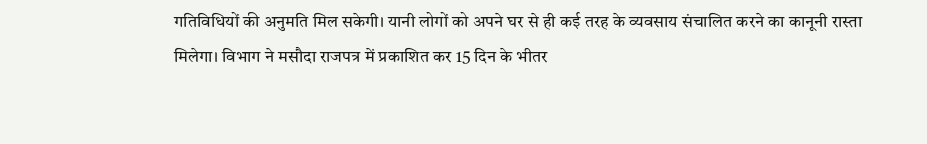गतिविधियों की अनुमति मिल सकेगी। यानी लोगों को अपने घर से ही कई तरह के व्यवसाय संचालित करने का कानूनी रास्ता मिलेगा। विभाग ने मसौदा राजपत्र में प्रकाशित कर 15 दिन के भीतर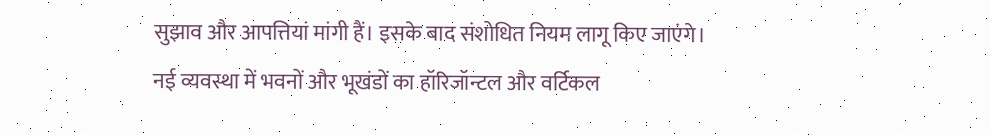सुझाव और आपत्तियां मांगी हैं। इसके बाद संशोधित नियम लागू किए जाएंगे।
नई व्यवस्था में भवनों और भूखंडों का हॉरिजॉन्टल और वर्टिकल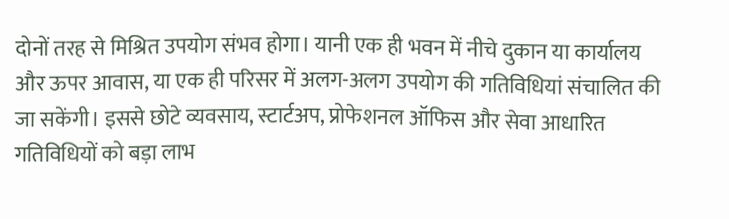दोनों तरह से मिश्रित उपयोग संभव होगा। यानी एक ही भवन में नीचे दुकान या कार्यालय और ऊपर आवास, या एक ही परिसर में अलग-अलग उपयोग की गतिविधियां संचालित की जा सकेंगी। इससे छोटे व्यवसाय, स्टार्टअप, प्रोफेशनल ऑफिस और सेवा आधारित गतिविधियों को बड़ा लाभ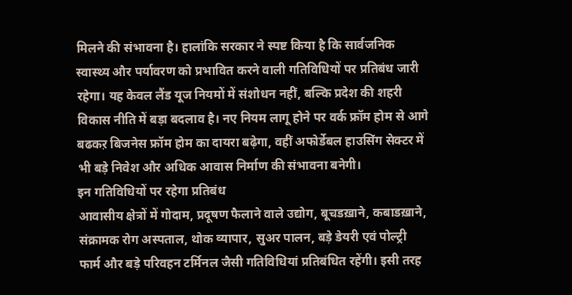मिलने की संभावना है। हालांकि सरकार ने स्पष्ट किया है कि सार्वजनिक स्वास्थ्य और पर्यावरण को प्रभावित करने वाली गतिविधियों पर प्रतिबंध जारी रहेगा। यह केवल लैंड यूज नियमों में संशोधन नहीं, बल्कि प्रदेश की शहरी विकास नीति में बड़ा बदलाव है। नए नियम लागू होने पर वर्क फ्रॉम होम से आगे बढकऱ बिजनेस फ्रॉम होम का दायरा बढ़ेगा, वहीं अफोर्डेबल हाउसिंग सेक्टर में भी बड़े निवेश और अधिक आवास निर्माण की संभावना बनेगी।
इन गतिविधियों पर रहेगा प्रतिबंध
आवासीय क्षेत्रों में गोदाम, प्रदूषण फैलाने वाले उद्योग, बूचडख़ाने, कबाडख़ाने, संक्रामक रोग अस्पताल, थोक व्यापार, सुअर पालन, बड़े डेयरी एवं पोल्ट्री फार्म और बड़े परिवहन टर्मिनल जैसी गतिविधियां प्रतिबंधित रहेंगी। इसी तरह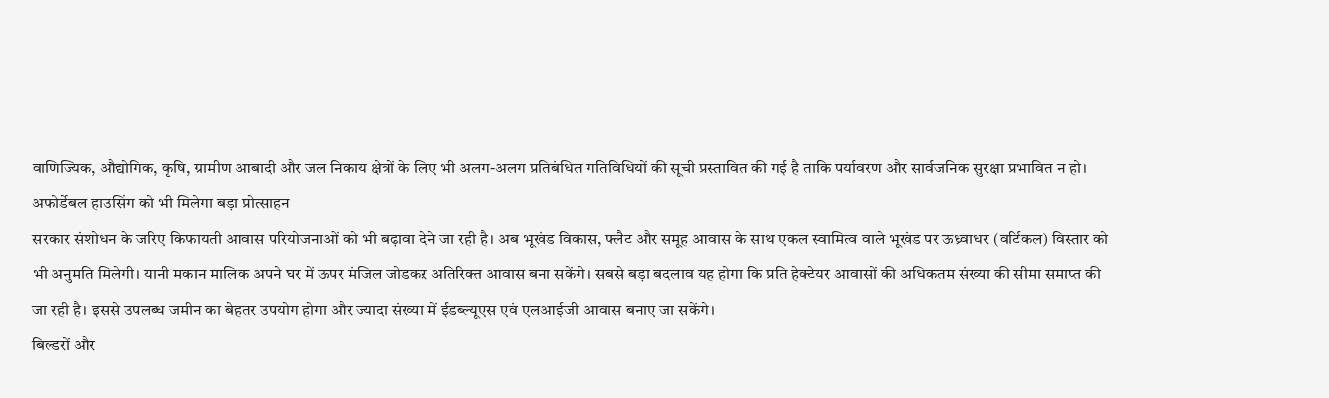वाणिज्यिक, औद्योगिक, कृषि, ग्रामीण आबादी और जल निकाय क्षेत्रों के लिए भी अलग-अलग प्रतिबंधित गतिविधियों की सूची प्रस्तावित की गई है ताकि पर्यावरण और सार्वजनिक सुरक्षा प्रभावित न हो।
अफोर्डेबल हाउसिंग को भी मिलेगा बड़ा प्रोत्साहन
सरकार संशोधन के जरिए किफायती आवास परियोजनाओं को भी बढ़ावा देने जा रही है। अब भूखंड विकास, फ्लैट और समूह आवास के साथ एकल स्वामित्व वाले भूखंड पर ऊध्र्वाधर (वर्टिकल) विस्तार को भी अनुमति मिलेगी। यानी मकान मालिक अपने घर में ऊपर मंजिल जोडकऱ अतिरिक्त आवास बना सकेंगे। सबसे बड़ा बदलाव यह होगा कि प्रति हेक्टेयर आवासों की अधिकतम संख्या की सीमा समाप्त की जा रही है। इससे उपलब्ध जमीन का बेहतर उपयोग होगा और ज्यादा संख्या में ईडब्ल्यूएस एवं एलआईजी आवास बनाए जा सकेंगे।
बिल्डरों और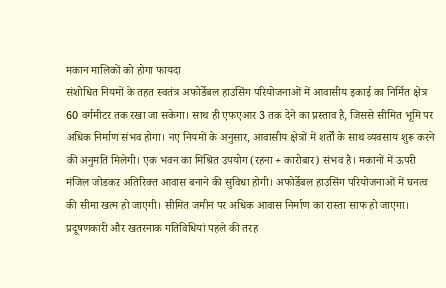मकान मालिकों को होगा फायदा
संशोधित नियमों के तहत स्वतंत्र अफोर्डेबल हाउसिंग परियोजनाओं में आवासीय इकाई का निर्मित क्षेत्र 60 वर्गमीटर तक रखा जा सकेगा। साथ ही एफएआर 3 तक देने का प्रस्ताव है, जिससे सीमित भूमि पर अधिक निर्माण संभव होगा। नए नियमों के अनुसार, आवासीय क्षेत्रों में शर्तों के साथ व्यवसाय शुरू करने की अनुमति मिलेगी। एक भवन का मिश्रित उपयोग (रहना + कारोबार) संभव है। मकानों में ऊपरी मंजिल जोडकऱ अतिरिक्त आवास बनाने की सुविधा होगी। अफोर्डेबल हाउसिंग परियोजनाओं में घनत्व की सीमा खत्म हो जाएगी। सीमित जमीन पर अधिक आवास निर्माण का रास्ता साफ हो जाएगा। प्रदूषणकारी और खतरनाक गतिविधियां पहले की तरह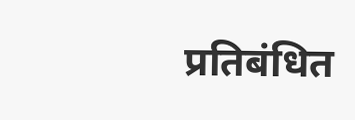प्रतिबंधित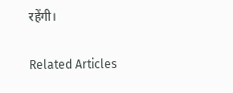रहेंगी।

Related Articles